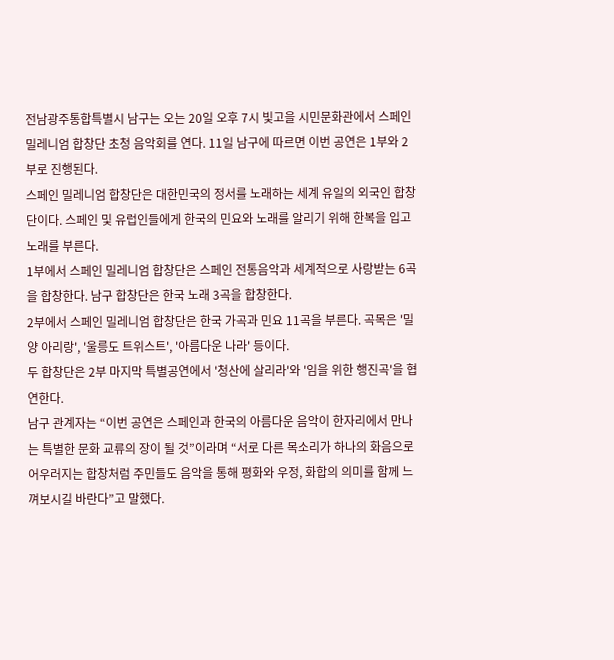전남광주통합특별시 남구는 오는 20일 오후 7시 빛고을 시민문화관에서 스페인 밀레니엄 합창단 초청 음악회를 연다. 11일 남구에 따르면 이번 공연은 1부와 2부로 진행된다.
스페인 밀레니엄 합창단은 대한민국의 정서를 노래하는 세계 유일의 외국인 합창단이다. 스페인 및 유럽인들에게 한국의 민요와 노래를 알리기 위해 한복을 입고 노래를 부른다.
1부에서 스페인 밀레니엄 합창단은 스페인 전통음악과 세계적으로 사랑받는 6곡을 합창한다. 남구 합창단은 한국 노래 3곡을 합창한다.
2부에서 스페인 밀레니엄 합창단은 한국 가곡과 민요 11곡을 부른다. 곡목은 '밀양 아리랑', '울릉도 트위스트', '아름다운 나라' 등이다.
두 합창단은 2부 마지막 특별공연에서 '청산에 살리라'와 '임을 위한 행진곡'을 협연한다.
남구 관계자는 “이번 공연은 스페인과 한국의 아름다운 음악이 한자리에서 만나는 특별한 문화 교류의 장이 될 것”이라며 “서로 다른 목소리가 하나의 화음으로 어우러지는 합창처럼 주민들도 음악을 통해 평화와 우정, 화합의 의미를 함께 느껴보시길 바란다”고 말했다.